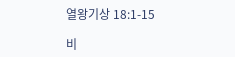열왕기상 18:1-15

비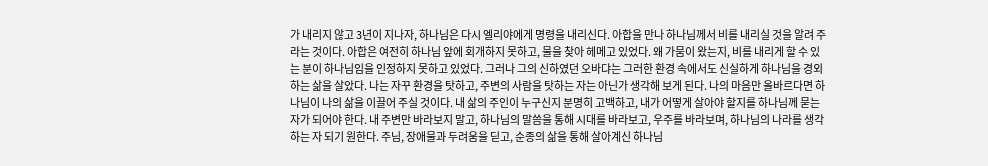가 내리지 않고 3년이 지나자, 하나님은 다시 엘리야에게 명령을 내리신다. 아합을 만나 하나님께서 비를 내리실 것을 알려 주라는 것이다. 아합은 여전히 하나님 앞에 회개하지 못하고, 물을 찾아 헤메고 있었다. 왜 가뭄이 왔는지, 비를 내리게 할 수 있는 분이 하나님임을 인정하지 못하고 있었다. 그러나 그의 신하였던 오바댜는 그러한 환경 속에서도 신실하게 하나님을 경외하는 삶을 살았다. 나는 자꾸 환경을 탓하고, 주변의 사람을 탓하는 자는 아닌가 생각해 보게 된다. 나의 마음만 올바르다면 하나님이 나의 삶을 이끌어 주실 것이다. 내 삶의 주인이 누구신지 분명히 고백하고, 내가 어떻게 살아야 할지를 하나님께 묻는 자가 되어야 한다. 내 주변만 바라보지 말고, 하나님의 말씀을 통해 시대를 바라보고, 우주를 바라보며, 하나님의 나라를 생각하는 자 되기 원한다. 주님, 장애물과 두려움을 딛고, 순종의 삶을 통해 살아계신 하나님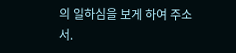의 일하심을 보게 하여 주소서.